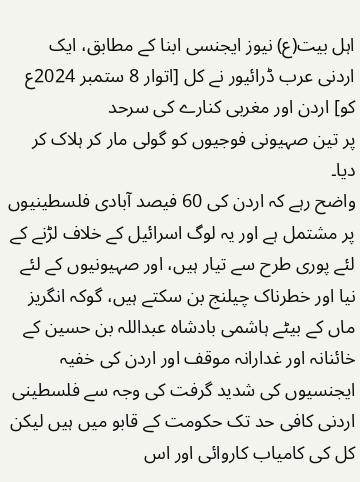اہل بیت(ع) نیوز ایجنسی ابنا کے مطابق، ایک
اردنی عرب ڈرائیور نے کل [اتوار 8 ستمبر 2024ع کو] اردن اور مغربی کنارے کی سرحد
پر تین صہیونی فوجیوں کو گولی مار کر ہلاک کر دیا۔
واضح رہے کہ اردن کی 60 فیصد آبادی فلسطینیوں پر مشتمل ہے اور یہ لوگ اسرائیل کے خلاف لڑنے کے لئے پوری طرح سے تیار ہیں، اور صہیونیوں کے لئے نیا اور خطرناک چیلنج بن سکتے ہیں، گوکہ انگریز ماں کے بیٹے ہاشمی بادشاہ عبداللہ بن حسین کے خائنانہ اور غدارانہ موقف اور اردن کی خفیہ ایجنسیوں کی شدید گرفت کی وجہ سے فلسطینی اردنی کافی حد تک حکومت کے قابو میں ہیں لیکن کل کی کامیاب کاروائی اور اس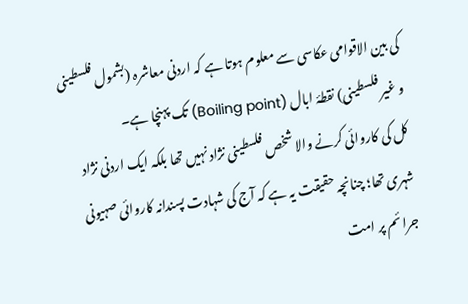کی بین الاقوامی عکاسی سے معلوم ہوتا ہے کہ اردنی معاشرہ (بشمول فلسطینی و غیر فلسطینی) نقطۂ ابال (Boiling point) تک پہنچا ہے۔
کل کی کاروائی کرنے والا شخص فلسطینی نژاد نہیں تھا بلکہ ایک اردنی نژاد شہری تھا؛ چنانچہ حقیقت یہ ہے کہ آج کی شہادت پسندانہ کاروائی صہیونی جرائم پر امت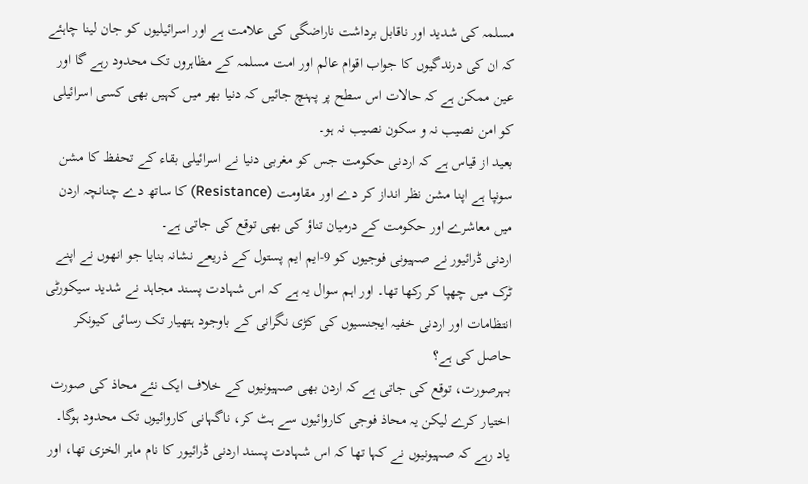مسلمہ کی شدید اور ناقابل برداشت ناراضگی کی علامت ہے اور اسرائیلیوں کو جان لینا چاہئے کہ ان کی درندگیوں کا جواب اقوام عالم اور امت مسلمہ کے مظاہروں تک محدود رہے گا اور عین ممکن ہے کہ حالات اس سطح پر پہنچ جائیں کہ دنیا بھر میں کہیں بھی کسی اسرائیلی کو امن نصیب نہ و سکون نصیب نہ ہو۔
بعید از قیاس ہے کہ اردنی حکومت جس کو مغربی دنیا نے اسرائیلی بقاء کے تحفظ کا مشن سونپا ہے اپنا مشن نظر انداز کر دے اور مقاومت (Resistance) کا ساتھ دے چنانچہ اردن میں معاشرے اور حکومت کے درمیان تناؤ کی بھی توقع کی جاتی ہے۔
اردنی ڈرائیور نے صہیونی فوجیوں کو 9-ایم ایم پستول کے ذریعے نشانہ بنایا جو انھوں نے اپنے ٹرک میں چھپا کر رکھا تھا۔ اور اہم سوال یہ ہے کہ اس شہادت پسند مجاہد نے شدید سیکورٹی انتظامات اور اردنی خفیہ ایجنسیوں کی کڑی نگرانی کے باوجود ہتھیار تک رسائی کیونکر حاصل کی ہے؟
بہرصورت، توقع کی جاتی ہے کہ اردن بھی صہیونیوں کے خلاف ایک نئے محاذ کی صورت اختیار کرے لیکن یہ محاذ فوجی کاروائیوں سے ہٹ کر، ناگہانی کاروائیوں تک محدود ہوگا۔
یاد رہے کہ صہیونیوں نے کہا تھا کہ اس شہادت پسند اردنی ڈرائیور کا نام ماہر الخزی تھا، اور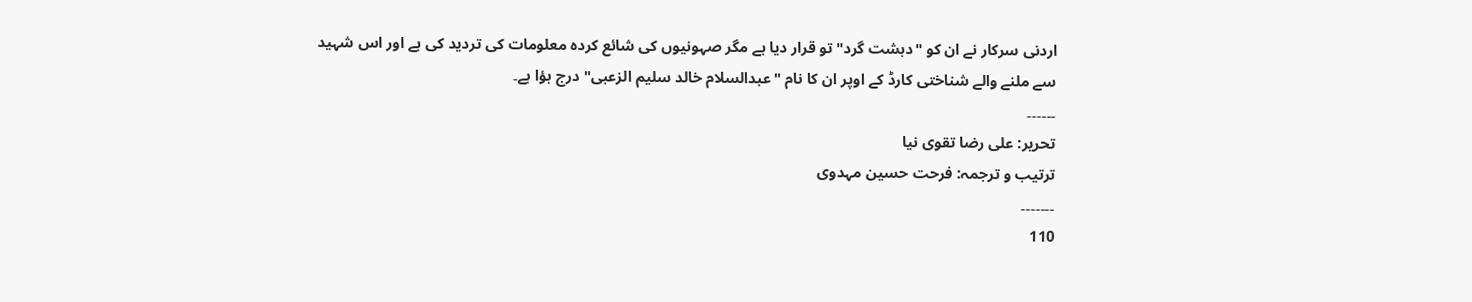اردنی سرکار نے ان کو "دہشت گرد" تو قرار دیا ہے مگر صہونیوں کی شائع کردہ معلومات کی تردید کی ہے اور اس شہید سے ملنے والے شناختی کارڈ کے اوپر ان کا نام "عبدالسلام خالد سلیم الزعبی" درج ہؤا ہے۔
۔۔۔۔۔۔
تحریر: علی رضا تقوی نیا
ترتیب و ترجمہ: فرحت حسین مہدوی
۔۔۔۔۔۔۔
110